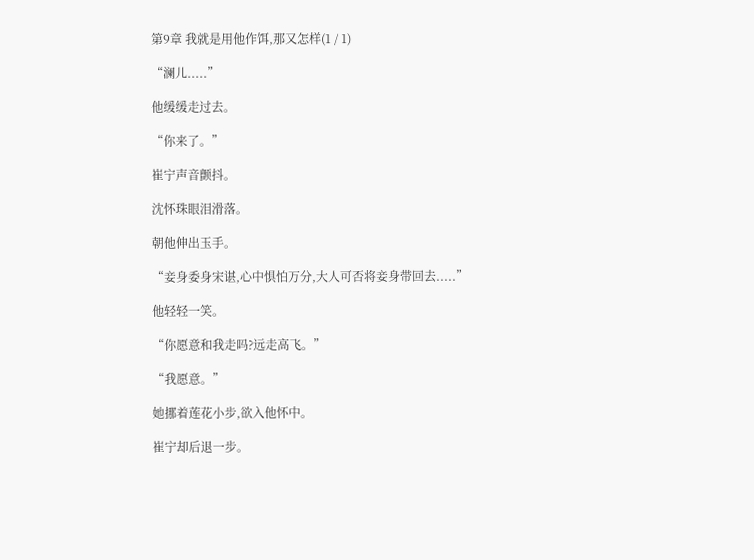第9章 我就是用他作饵,那又怎样(1 / 1)

“澜儿.....”

他缓缓走过去。

“你来了。”

崔宁声音颤抖。

沈怀珠眼泪滑落。

朝他伸出玉手。

“妾身委身宋谌,心中惧怕万分,大人可否将妾身带回去.....”

他轻轻一笑。

“你愿意和我走吗?远走高飞。”

“我愿意。”

她挪着莲花小步,欲入他怀中。

崔宁却后退一步。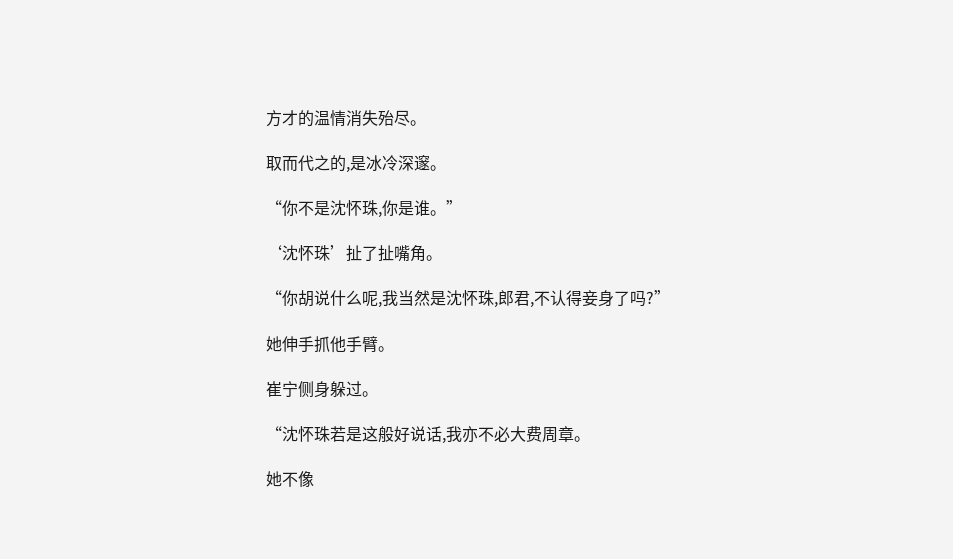方才的温情消失殆尽。

取而代之的,是冰冷深邃。

“你不是沈怀珠,你是谁。”

‘沈怀珠’扯了扯嘴角。

“你胡说什么呢,我当然是沈怀珠,郎君,不认得妾身了吗?”

她伸手抓他手臂。

崔宁侧身躲过。

“沈怀珠若是这般好说话,我亦不必大费周章。

她不像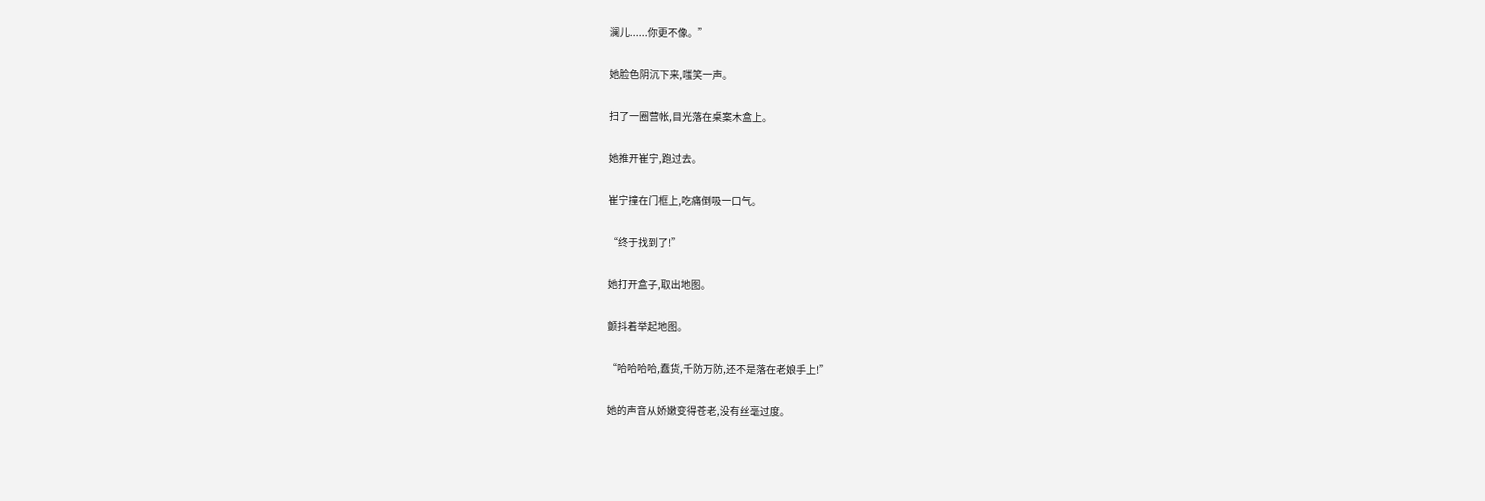澜儿......你更不像。”

她脸色阴沉下来,嗤笑一声。

扫了一圈营帐,目光落在桌案木盒上。

她推开崔宁,跑过去。

崔宁撞在门框上,吃痛倒吸一口气。

“终于找到了!”

她打开盒子,取出地图。

颤抖着举起地图。

“哈哈哈哈,蠢货,千防万防,还不是落在老娘手上!”

她的声音从娇嫩变得苍老,没有丝毫过度。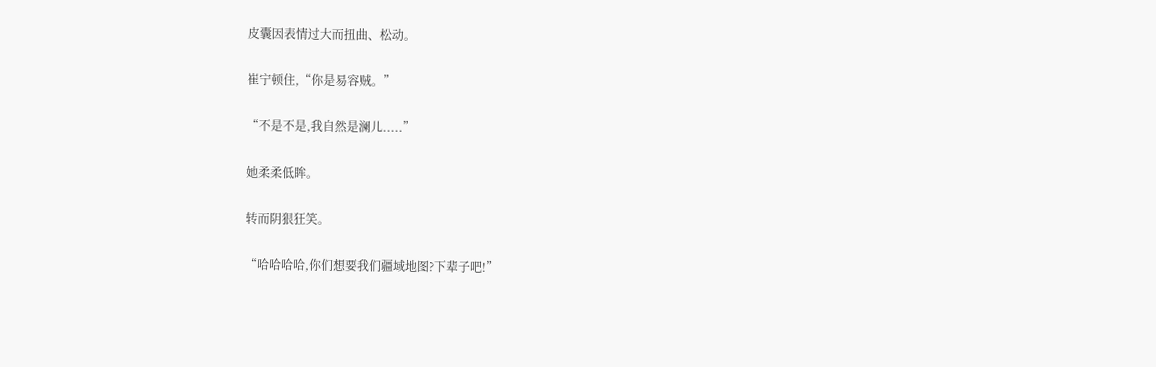皮囊因表情过大而扭曲、松动。

崔宁顿住,“你是易容贼。”

“不是不是,我自然是澜儿.....”

她柔柔低眸。

转而阴狠狂笑。

“哈哈哈哈,你们想要我们疆域地图?下辈子吧!”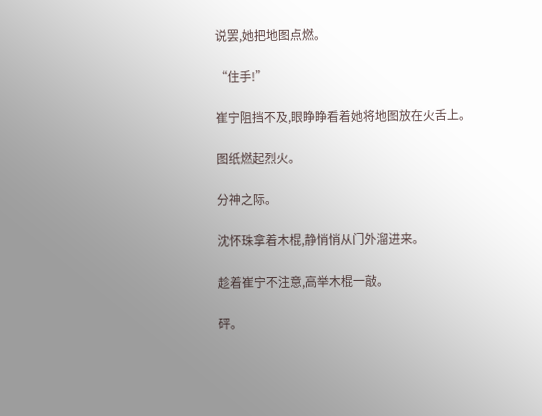说罢,她把地图点燃。

“住手!”

崔宁阻挡不及,眼睁睁看着她将地图放在火舌上。

图纸燃起烈火。

分神之际。

沈怀珠拿着木棍,静悄悄从门外溜进来。

趁着崔宁不注意,高举木棍一敲。

砰。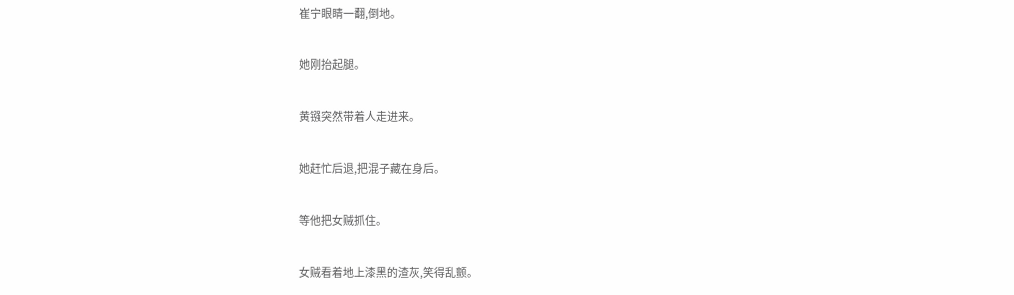崔宁眼睛一翻,倒地。

她刚抬起腿。

黄镪突然带着人走进来。

她赶忙后退,把混子藏在身后。

等他把女贼抓住。

女贼看着地上漆黑的渣灰,笑得乱颤。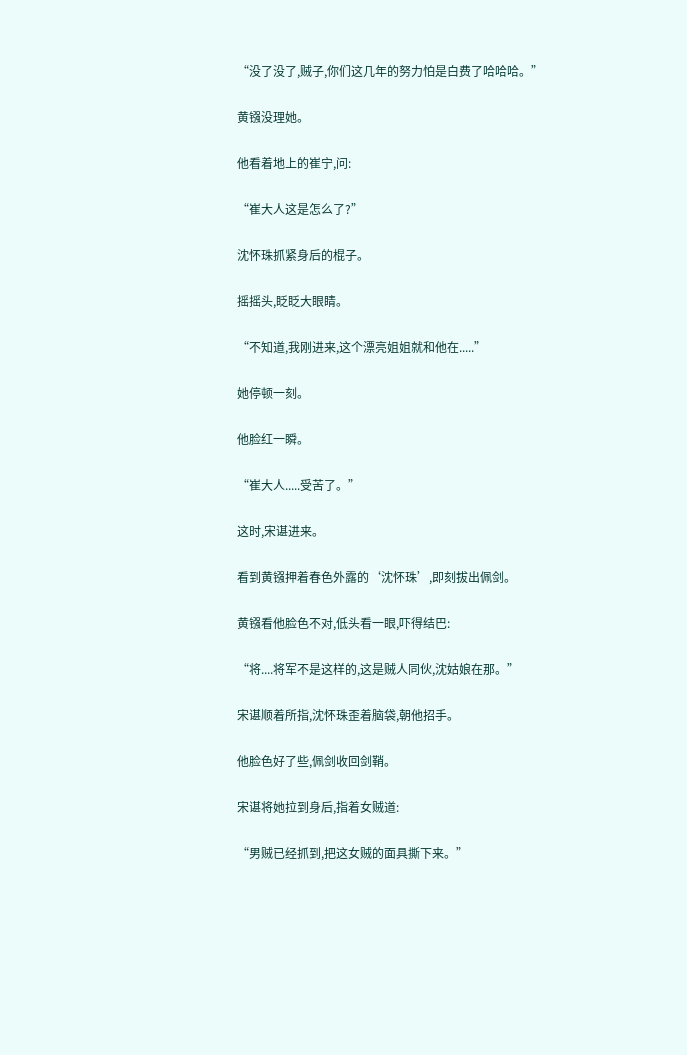“没了没了,贼子,你们这几年的努力怕是白费了哈哈哈。”

黄镪没理她。

他看着地上的崔宁,问:

“崔大人这是怎么了?”

沈怀珠抓紧身后的棍子。

摇摇头,眨眨大眼睛。

“不知道,我刚进来,这个漂亮姐姐就和他在.....”

她停顿一刻。

他脸红一瞬。

“崔大人.....受苦了。”

这时,宋谌进来。

看到黄镪押着春色外露的‘沈怀珠’,即刻拔出佩剑。

黄镪看他脸色不对,低头看一眼,吓得结巴:

“将....将军不是这样的,这是贼人同伙,沈姑娘在那。”

宋谌顺着所指,沈怀珠歪着脑袋,朝他招手。

他脸色好了些,佩剑收回剑鞘。

宋谌将她拉到身后,指着女贼道:

“男贼已经抓到,把这女贼的面具撕下来。”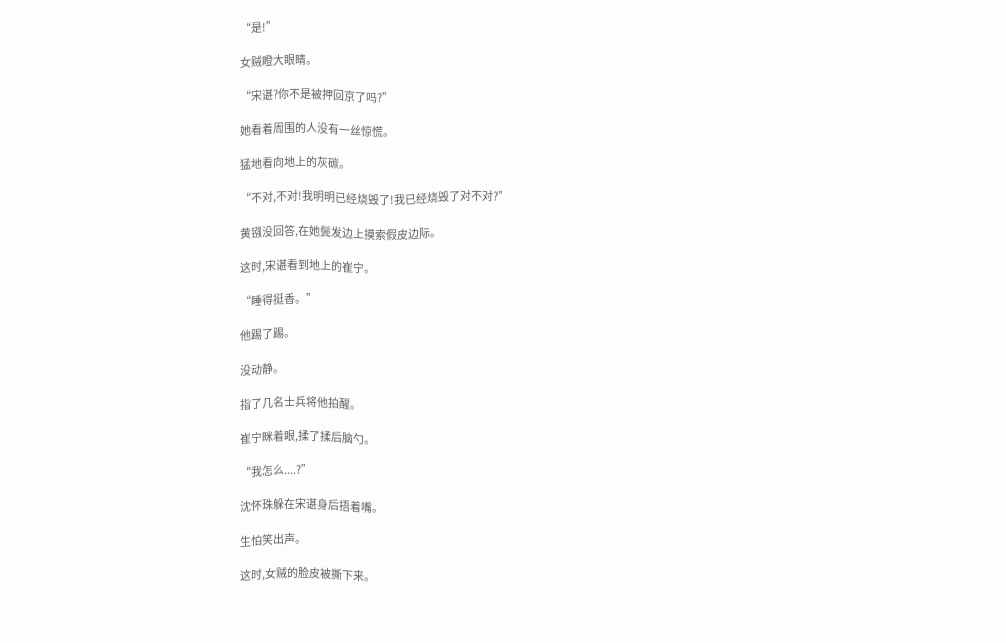“是!”

女贼瞪大眼睛。

“宋谌?你不是被押回京了吗?”

她看着周围的人没有一丝惊慌。

猛地看向地上的灰碳。

“不对,不对!我明明已经烧毁了!我已经烧毁了对不对?”

黄镪没回答,在她鬓发边上摸索假皮边际。

这时,宋谌看到地上的崔宁。

“睡得挺香。”

他踢了踢。

没动静。

指了几名士兵将他拍醒。

崔宁眯着眼,揉了揉后脑勺。

“我怎么....?”

沈怀珠躲在宋谌身后捂着嘴。

生怕笑出声。

这时,女贼的脸皮被撕下来。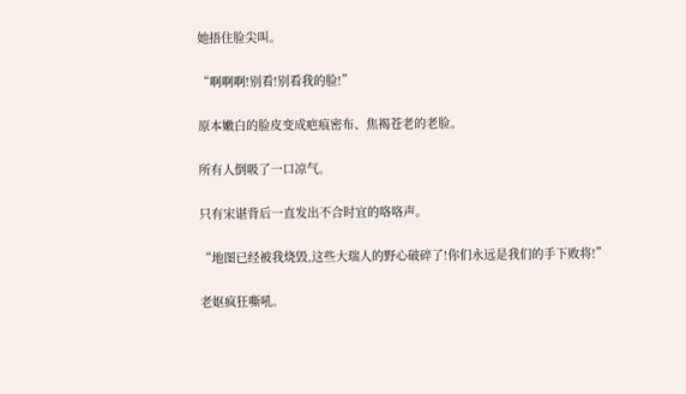她捂住脸尖叫。

“啊啊啊!别看!别看我的脸!”

原本嫩白的脸皮变成疤痕密布、焦褐苍老的老脸。

所有人倒吸了一口凉气。

只有宋谌背后一直发出不合时宜的咯咯声。

“地图已经被我烧毁,这些大瑞人的野心破碎了!你们永远是我们的手下败将!”

老妪疯狂嘶吼。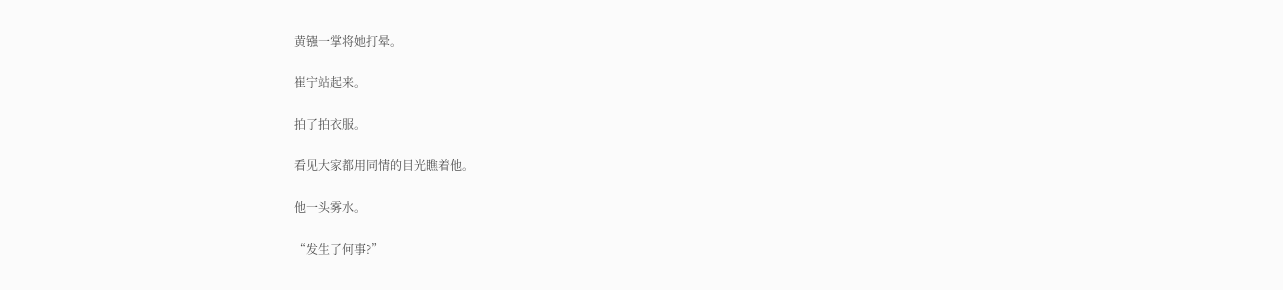黄镪一掌将她打晕。

崔宁站起来。

拍了拍衣服。

看见大家都用同情的目光瞧着他。

他一头雾水。

“发生了何事?”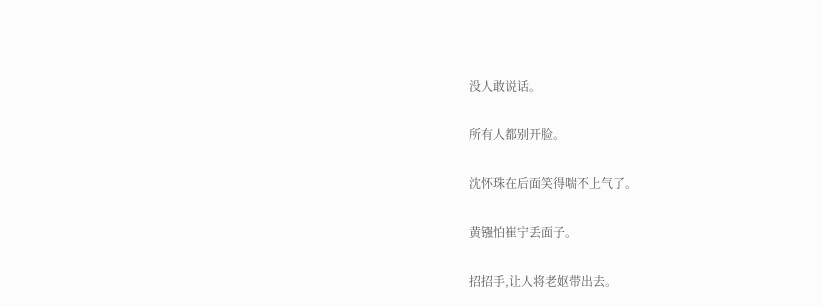没人敢说话。

所有人都别开脸。

沈怀珠在后面笑得喘不上气了。

黄镪怕崔宁丢面子。

招招手,让人将老妪带出去。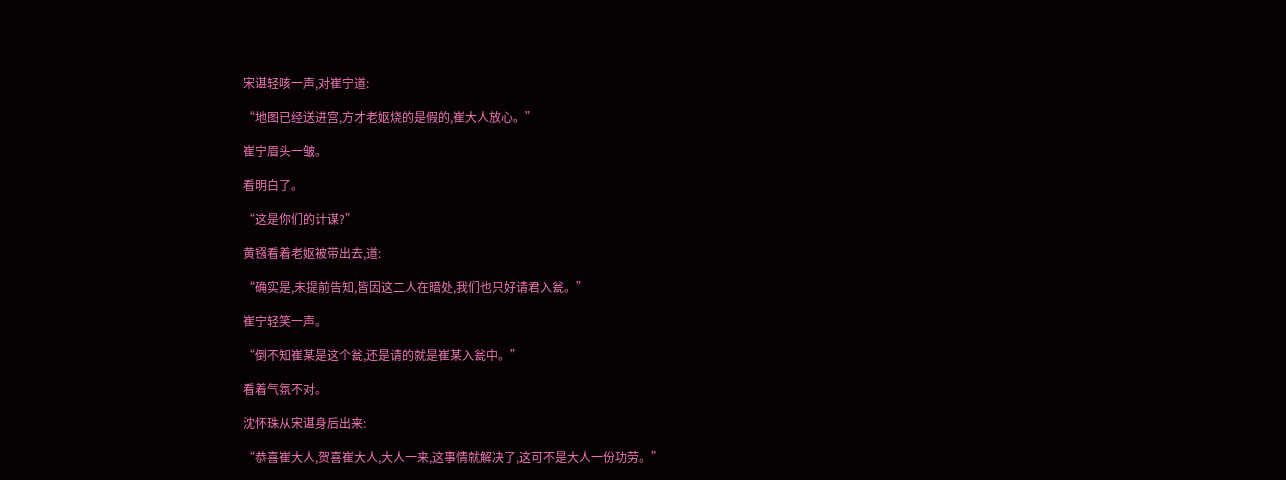宋谌轻咳一声,对崔宁道:

“地图已经送进宫,方才老妪烧的是假的,崔大人放心。”

崔宁眉头一皱。

看明白了。

“这是你们的计谋?”

黄镪看着老妪被带出去,道:

“确实是,未提前告知,皆因这二人在暗处,我们也只好请君入瓮。”

崔宁轻笑一声。

“倒不知崔某是这个瓮,还是请的就是崔某入瓮中。”

看着气氛不对。

沈怀珠从宋谌身后出来:

“恭喜崔大人,贺喜崔大人,大人一来,这事情就解决了,这可不是大人一份功劳。”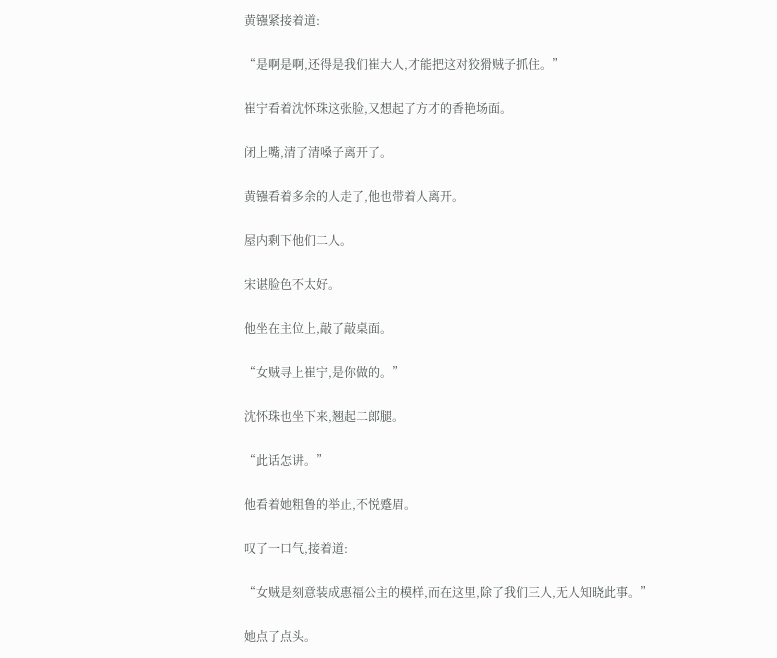黄镪紧接着道:

“是啊是啊,还得是我们崔大人,才能把这对狡猾贼子抓住。”

崔宁看着沈怀珠这张脸,又想起了方才的香艳场面。

闭上嘴,清了清嗓子离开了。

黄镪看着多余的人走了,他也带着人离开。

屋内剩下他们二人。

宋谌脸色不太好。

他坐在主位上,敲了敲桌面。

“女贼寻上崔宁,是你做的。”

沈怀珠也坐下来,翘起二郎腿。

“此话怎讲。”

他看着她粗鲁的举止,不悦蹙眉。

叹了一口气,接着道:

“女贼是刻意装成惠福公主的模样,而在这里,除了我们三人,无人知晓此事。”

她点了点头。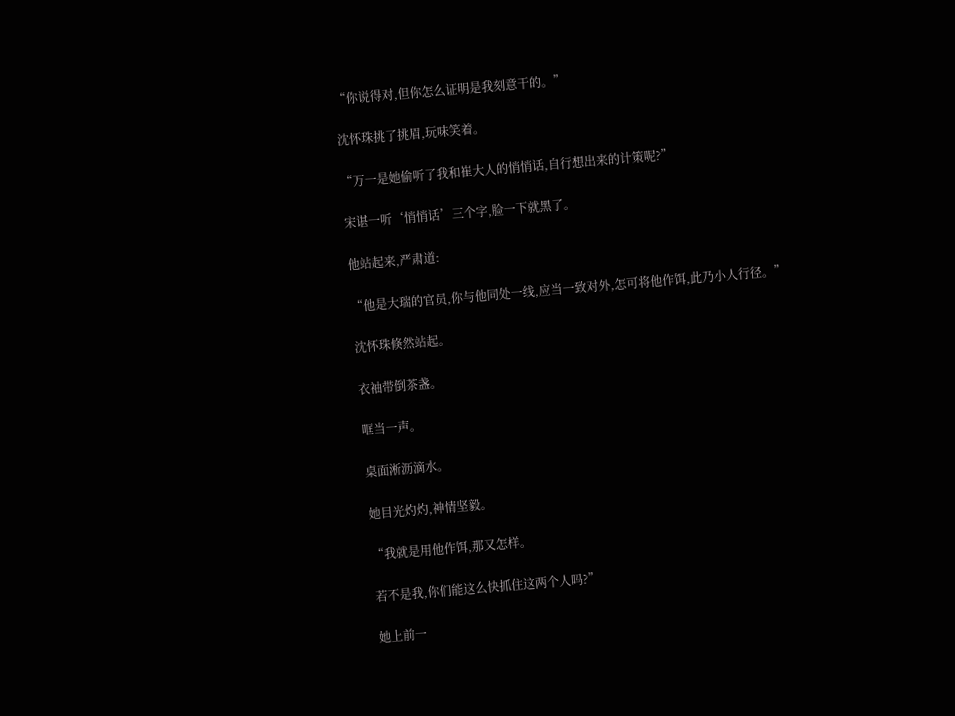“你说得对,但你怎么证明是我刻意干的。”

沈怀珠挑了挑眉,玩味笑着。

“万一是她偷听了我和崔大人的悄悄话,自行想出来的计策呢?”

宋谌一听‘悄悄话’三个字,脸一下就黑了。

他站起来,严肃道:

“他是大瑞的官员,你与他同处一线,应当一致对外,怎可将他作饵,此乃小人行径。”

沈怀珠倏然站起。

衣袖带倒茶盏。

哐当一声。

桌面淅沥滴水。

她目光灼灼,神情坚毅。

“我就是用他作饵,那又怎样。

若不是我,你们能这么快抓住这两个人吗?”

她上前一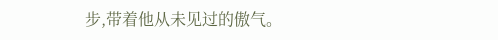步,带着他从未见过的傲气。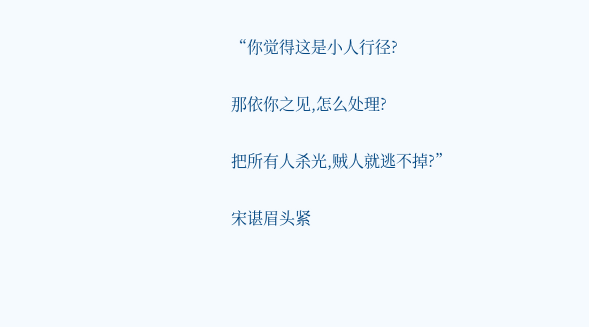“你觉得这是小人行径?

那依你之见,怎么处理?

把所有人杀光,贼人就逃不掉?”

宋谌眉头紧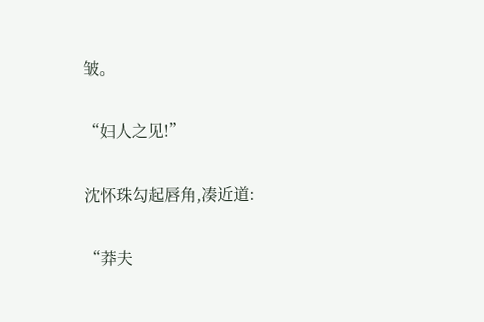皱。

“妇人之见!”

沈怀珠勾起唇角,凑近道:

“莽夫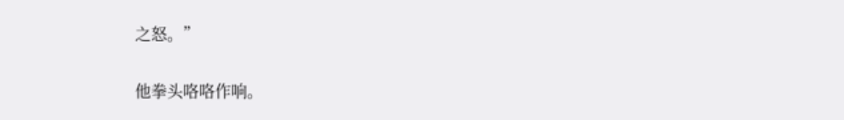之怒。”

他拳头咯咯作响。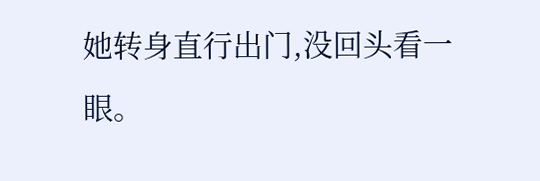她转身直行出门,没回头看一眼。